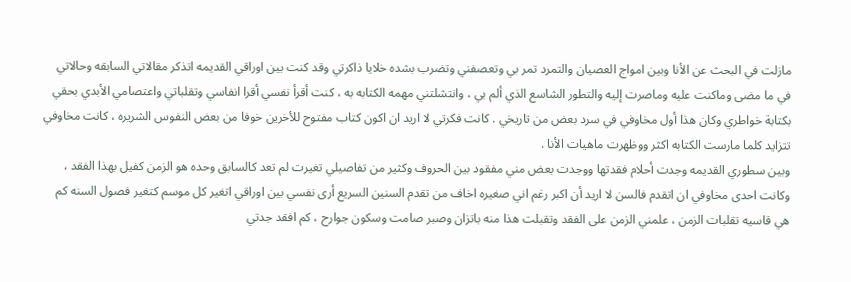مازلت في البحث عن الأنا وبين امواج العصيان والتمرد تمر بي وتعصفني وتضرب بشده خلايا ذاكرتي وقد كنت بين اوراقي القديمه اتذكر مقالاتي السابقه وحالاتي في ما مضى وماكنت عليه وماصرت إليه والتطور الشاسع الذي ألم بي ، وانتشلتني مهمه الكتابه به ، كنت أقرأ نفسي أقرا انفاسي وتقلباتي واعتصامي الأبدي بحقي بكتابة خواطري وكان هذا أول مخاوفي في سرد بعض من تاريخي . كانت فكرتي لا اريد ان اكون كتاب مفتوح للأخرين خوفا من بعض النفوس الشريره ، كانت مخاوفي تتزايد كلما مارست الكتابه اكثر ووظهرت ماهيات الأنا .
وبين سطوري القديمه وجدت أحلام فقدتها ووجدت بعض مني مفقود بين الحروف وكثير من تفاصيلي تغيرت لم تعد كالسابق وحده هو الزمن كفيل بهذا الفقد ، وكانت احدى مخاوفي ان اتقدم فالسن لا اريد أن اكبر رغم اني صغيره اخاف من تقدم السنين السريع أرى نفسي بين اوراقي اتغير كل موسم كتغير فصول السنه كم هي قاسيه تقلبات الزمن ، علمني الزمن على الفقد وتقبلت هذا منه باتزان وصبر صامت وسكون جوارح ، كم افقد جدتي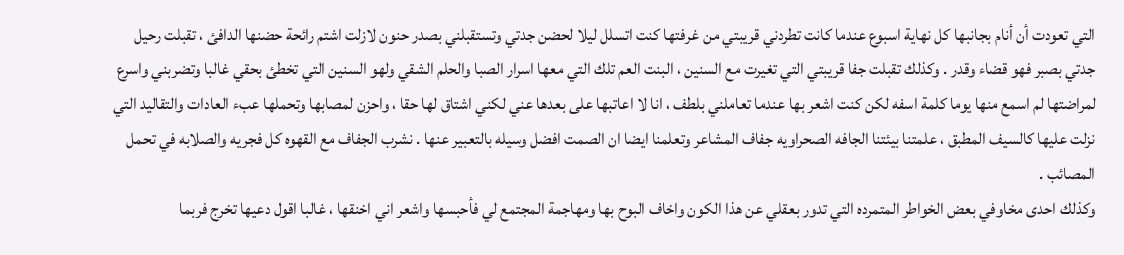التي تعودت أن أنام بجانبها كل نهاية اسبوع عندما كانت تطردني قريبتي من غرفتها كنت اتسلل ليلا لحضن جدتي وتستقبلني بصدر حنون لازلت اشتم رائحة حضنها الدافئ ، تقبلت رحيل جدتي بصبر فهو قضاء وقدر . وكذلك تقبلت جفا قريبتي التي تغيرت مع السنين ، البنت العم تلك التي معها اسرار الصبا والحلم الشقي ولهو السنين التي تخطئ بحقي غالبا وتضربني واسرع لمراضتها لم اسمع منها يوما كلمة اسفه لكن كنت اشعر بها عندما تعاملني بلطف ، انا لا اعاتبها على بعدها عني لكني اشتاق لها حقا ، واحزن لمصابها وتحملها عبء العادات والتقاليد التي نزلت عليها كالسيف المطبق ، علمتنا بيئتنا الجافه الصحراويه جفاف المشاعر وتعلمنا ايضا ان الصمت افضل وسيله بالتعبير عنها . نشرب الجفاف مع القهوه كل فجريه والصلابه في تحمل المصائب .
وكذلك احدى مخاوفي بعض الخواطر المتمرده التي تدور بعقلي عن هذا الكون واخاف البوح بها ومهاجمة المجتمع لي فأحبسها واشعر اني اخنقها ، غالبا اقول دعيها تخرج فربما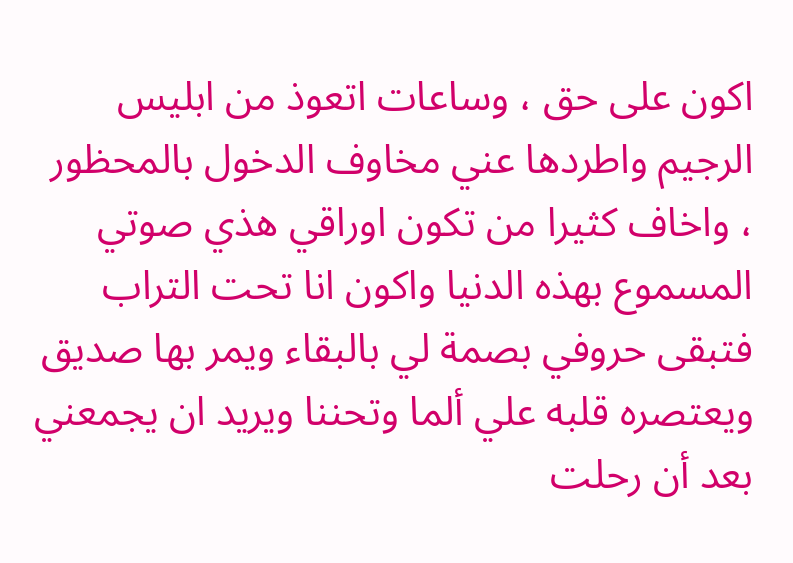اكون على حق ، وساعات اتعوذ من ابليس الرجيم واطردها عني مخاوف الدخول بالمحظور ، واخاف كثيرا من تكون اوراقي هذي صوتي المسموع بهذه الدنيا واكون انا تحت التراب فتبقى حروفي بصمة لي بالبقاء ويمر بها صديق ويعتصره قلبه علي ألما وتحننا ويريد ان يجمعني بعد أن رحلت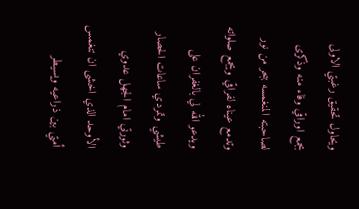ويحاول تحقيق رغبتي الاولى بجمع اوراقي وفاء منه وذكرى لصاحبته المنغمسه ببحر من نور وتدمع عيناه لفراقي ويجمع صلواته ويدعو الله لي بالغفران على طيشي وتمردي ساعات الحصار وثورتي امام الجهل عدوي الأوحد الذي اخشى ان تنغمس أمتي بين ذراعيه ويسيطر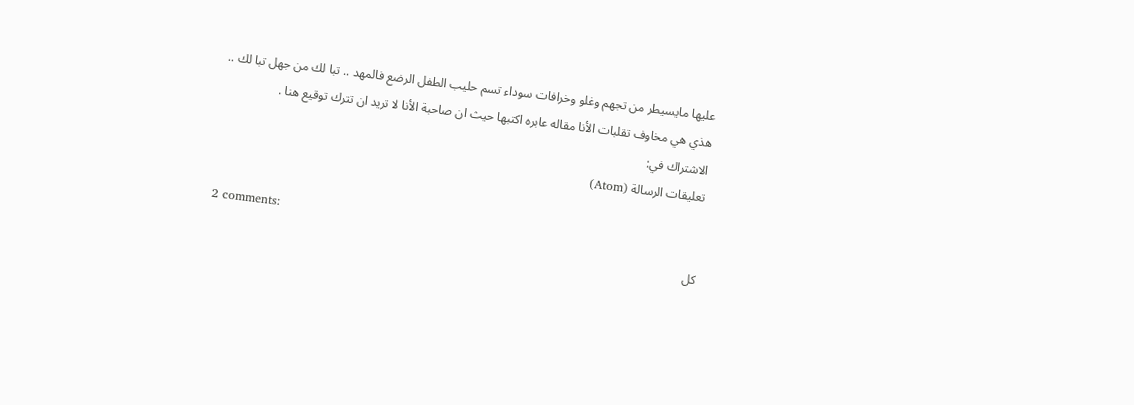عليها مايسيطر من تجهم وغلو وخرافات سوداء تسم حليب الطفل الرضع فالمهد .. تبا لك من جهل تبا لك ..
هذي هي مخاوف تقلبات الأنا مقاله عابره اكتبها حيث ان صاحبة الأنا لا تريد ان تترك توقيع هنا .
الاشتراك في:
تعليقات الرسالة (Atom)

2 comments:
كل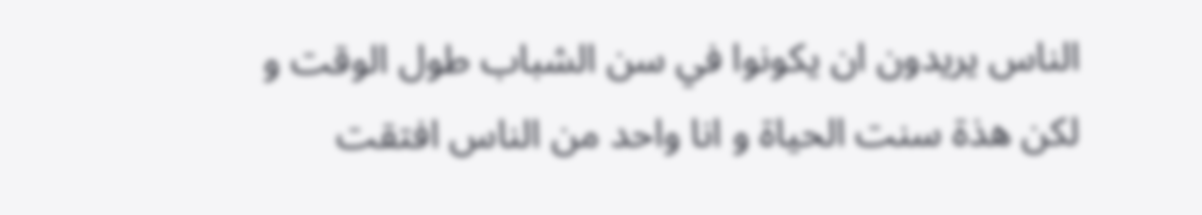الناس يريدون ان يكونوا في سن الشباب طول الوقت و لكن هذة سنت الحياة و انا واحد من الناس افتقت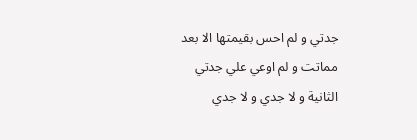جدتي و لم احس بقيمتها الا بعد مماتت و لم اوعي علي جدتي الثانية و لا جدي و لا جدي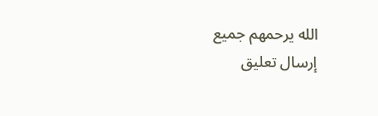الله يرحمهم جميع
إرسال تعليق